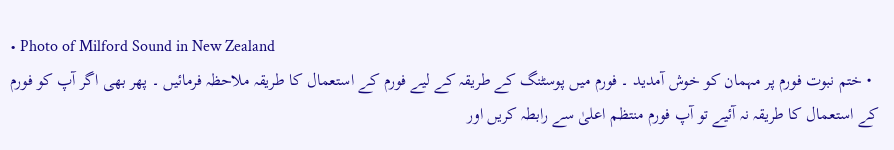• Photo of Milford Sound in New Zealand
  • ختم نبوت فورم پر مہمان کو خوش آمدید ۔ فورم میں پوسٹنگ کے طریقہ کے لیے فورم کے استعمال کا طریقہ ملاحظہ فرمائیں ۔ پھر بھی اگر آپ کو فورم کے استعمال کا طریقہ نہ آئیے تو آپ فورم منتظم اعلیٰ سے رابطہ کریں اور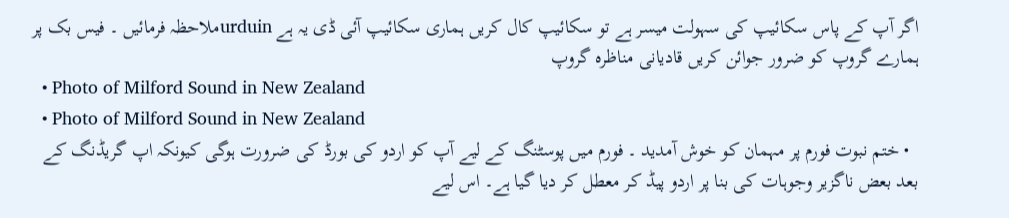اگر آپ کے پاس سکائیپ کی سہولت میسر ہے تو سکائیپ کال کریں ہماری سکائیپ آئی ڈی یہ ہے urduinملاحظہ فرمائیں ۔ فیس بک پر ہمارے گروپ کو ضرور جوائن کریں قادیانی مناظرہ گروپ
  • Photo of Milford Sound in New Zealand
  • Photo of Milford Sound in New Zealand
  • ختم نبوت فورم پر مہمان کو خوش آمدید ۔ فورم میں پوسٹنگ کے لیے آپ کو اردو کی بورڈ کی ضرورت ہوگی کیونکہ اپ گریڈنگ کے بعد بعض ناگزیر وجوہات کی بنا پر اردو پیڈ کر معطل کر دیا گیا ہے۔ اس لیے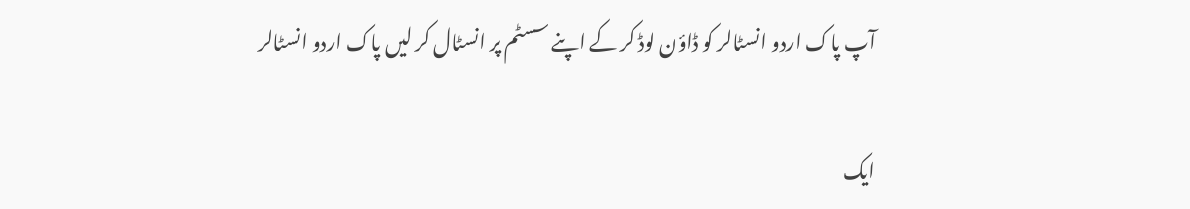آپ پاک اردو انسٹالر کو ڈاؤن لوڈ کر کے اپنے سسٹم پر انسٹال کر لیں پاک اردو انسٹالر

ایک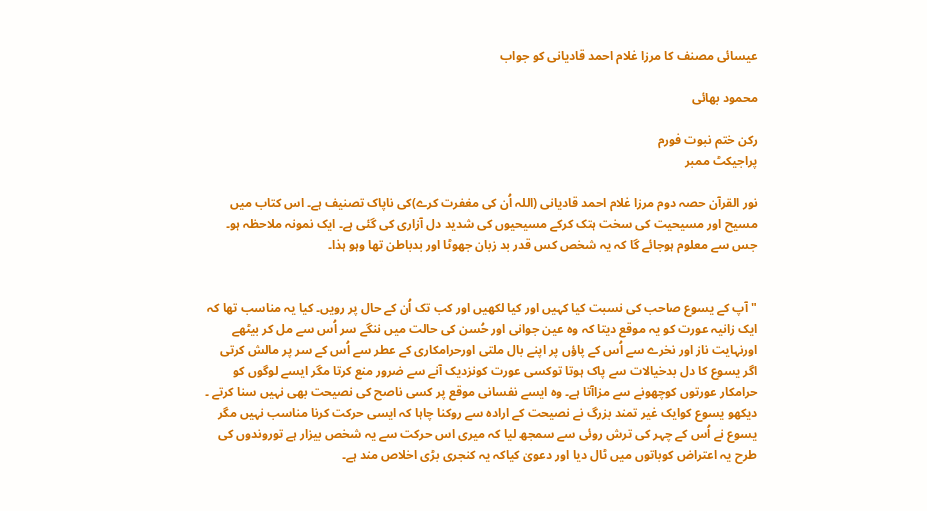عیسائی مصنف کا مرزا غلام احمد قادیانی کو جواب

محمود بھائی

رکن ختم نبوت فورم
پراجیکٹ ممبر

نور القرآن حصہ دوم مرزا غلام احمد قادیانی (اللہ اُن کی مغفرت کرے)کی ناپاک تصنیف ہے۔ اس کتاب میں مسیح اور مسیحیت کی سخت ہتک کرکے مسیحیوں کی شدید دل آزاری کی گئی ہے۔ ایک نمونہ ملاحظہ ہو۔ جس سے معلوم ہوجائے گا کہ یہ شخص کس قدر بد زبان جھوٹا اور بدباطن تھا وہو ہذا۔


" آپ کے یسوع صاحب کی نسبت کیا کہیں اور کیا لکھیں اور کب تک اُن کے حال پر رویں۔ کیا یہ مناسب تھا کہ ایک زانیہ عورت کو یہ موقع دیتا کہ وہ عین جوانی اور حُسن کی حالت میں ننگے سر اُس سے مل کر بیٹھے اورنہایت ناز اور نخرے سے اُس کے پاؤں پر اپنے بال ملتی اورحرامکاری کے عطر سے اُس کے سر پر مالش کرتی اگر یسوع کا دل بدخیالات سے پاک ہوتا توکسی عورت کونزدیک آنے سے ضرور منع کرتا مگر ایسے لوگوں کو حرامکار عورتوں کوچھونے سے مزاآتا ہے۔ وہ ایسے نفسانی موقع پر کسی ناصح کی نصیحت بھی نہیں سنا کرتے ۔ دیکھو یسوع کوایک غیر تمند بزرگ نے نصیحت کے ارادہ سے روکنا چاہا کہ ایسی حرکت کرنا مناسب نہیں مگر یسوع نے اُس کے چہر کی ترش روئی سے سمجھ لیا کہ میری اس حرکت سے یہ شخص بیزار ہے توروندوں کی طرح یہ اعتراض کوباتوں میں ٹال دیا اور دعویٰ کیاکہ یہ کنجری بڑی اخلاص مند ہے۔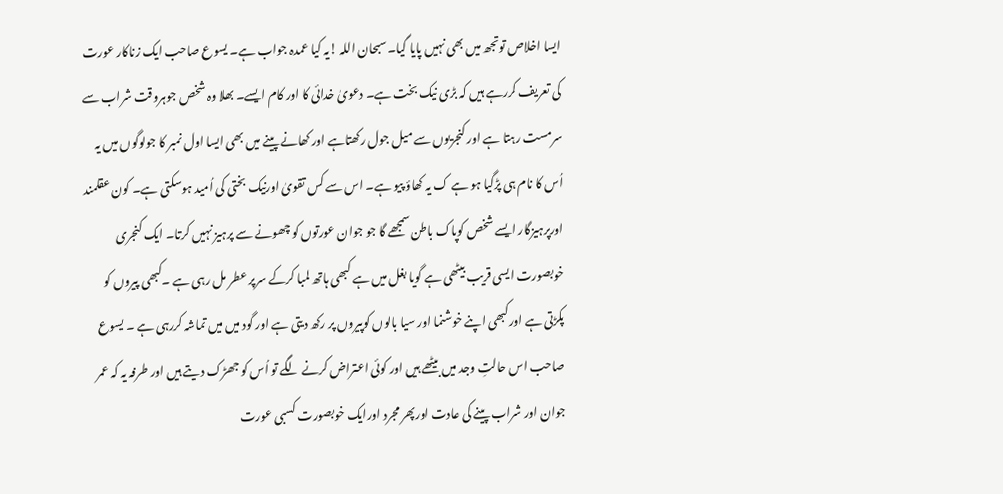ایسا اخلاص توتجھ میں بھی نہیں پایا گیا۔سبحان اللہ !یہ کیا عمدہ جواب ہے۔ یسوع صاحب ایک زناکار عورت کی تعریف کررہے ہیں کہ بڑی نیک بخت ہے۔ دعویٰ خدائی کا اور کام ایسے۔ بھلا وہ شخص جوہروقت شراب سے سرمست رہتا ہے اور کنجریوں سے میل جول رکھتاہے اور کھانے پینے میں بھی ایسا اول نمبر کا جولوگوں میں یہ اُس کا نام ہی پڑگیا ہو ہے ک یہ کھاؤ پیو ہے۔ اس سے کس تقویٰ اورنیک بختی کی اُمید ہوسکتی ہے۔ کون عقلمند اورپرہیزگار ایسے شخص کوپاک باطن سمجھے گا جو جوان عورتوں کو چھونے سے پرہیز نہیں کرتا۔ ایک کنجری خوبصورت ایسی قریب بیٹھی ہے گویا بغل میں ہے کبھی ہاتھ لمبا کرکے سرپر عطر مل رہی ہے ۔کبھی پیروں کو پکڑتی ہے اورکبھی اپنے خوشنما اور سیا بالوں کوپیروں پر رکھ دیتی ہے اور گود میں میں تماشہ کررہی ہے ۔ یسوع صاحب اس حالتِ وجد میں بیٹھے ہیں اور کوئی اعتراض کرنے لگے تو اُس کو جھڑک دیتے ہیں اور طرفہ یہ کہ عمر جوان اور شراب پینے کی عادت اورپھر مجرد اورایک خوبصورت کسبی عورت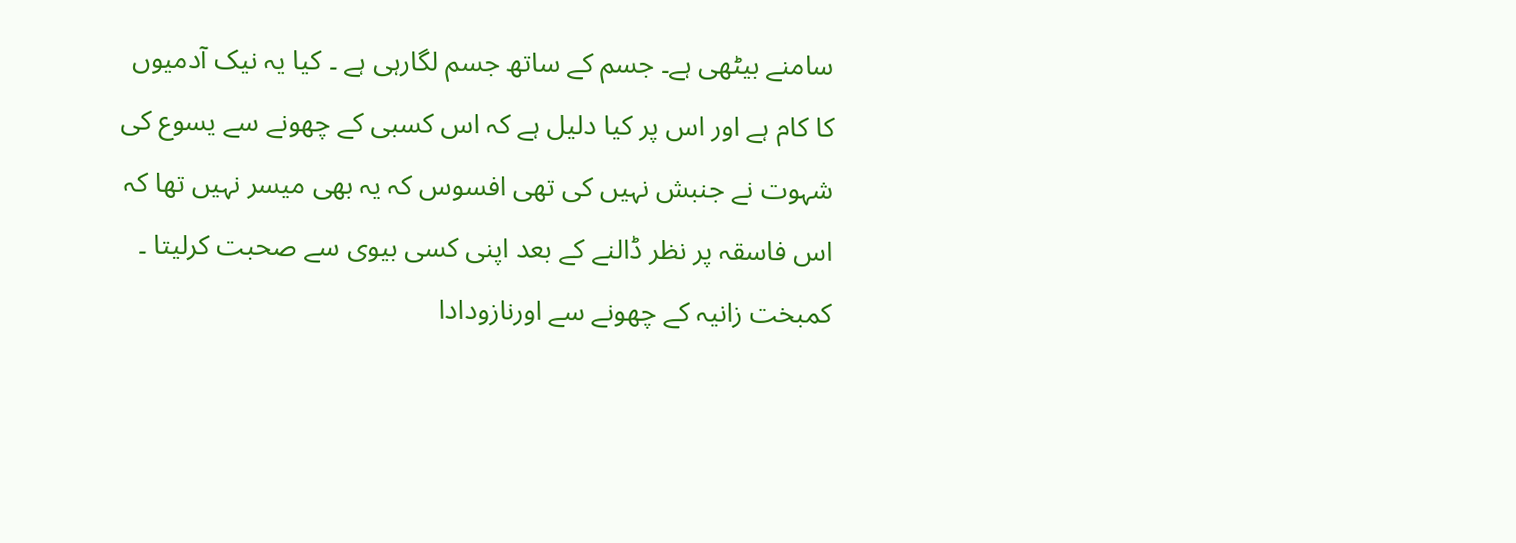سامنے بیٹھی ہے۔ جسم کے ساتھ جسم لگارہی ہے ۔ کیا یہ نیک آدمیوں کا کام ہے اور اس پر کیا دلیل ہے کہ اس کسبی کے چھونے سے یسوع کی شہوت نے جنبش نہیں کی تھی افسوس کہ یہ بھی میسر نہیں تھا کہ اس فاسقہ پر نظر ڈالنے کے بعد اپنی کسی بیوی سے صحبت کرلیتا ۔ کمبخت زانیہ کے چھونے سے اورنازودادا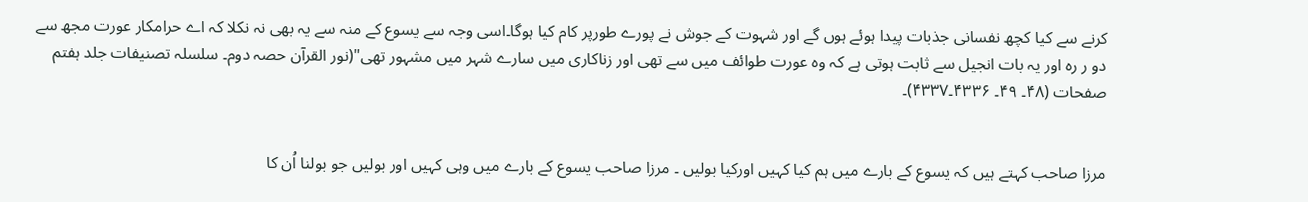کرنے سے کیا کچھ نفسانی جذبات پیدا ہوئے ہوں گے اور شہوت کے جوش نے پورے طورپر کام کیا ہوگا۔اسی وجہ سے یسوع کے منہ سے یہ بھی نہ نکلا کہ اے حرامکار عورت مجھ سے دو ر رہ اور یہ بات انجیل سے ثابت ہوتی ہے کہ وہ عورت طوائف میں سے تھی اور زناکاری میں سارے شہر میں مشہور تھی"(نور القرآن حصہ دوم۔ سلسلہ تصنیفات جلد ہفتم صفحات (۴۸۔ ۴۹۔ ۴۳۳۶۔۴۳۳۷)۔


مرزا صاحب کہتے ہیں کہ یسوع کے بارے میں ہم کیا کہیں اورکیا بولیں ۔ مرزا صاحب یسوع کے بارے میں وہی کہیں اور بولیں جو بولنا اُن کا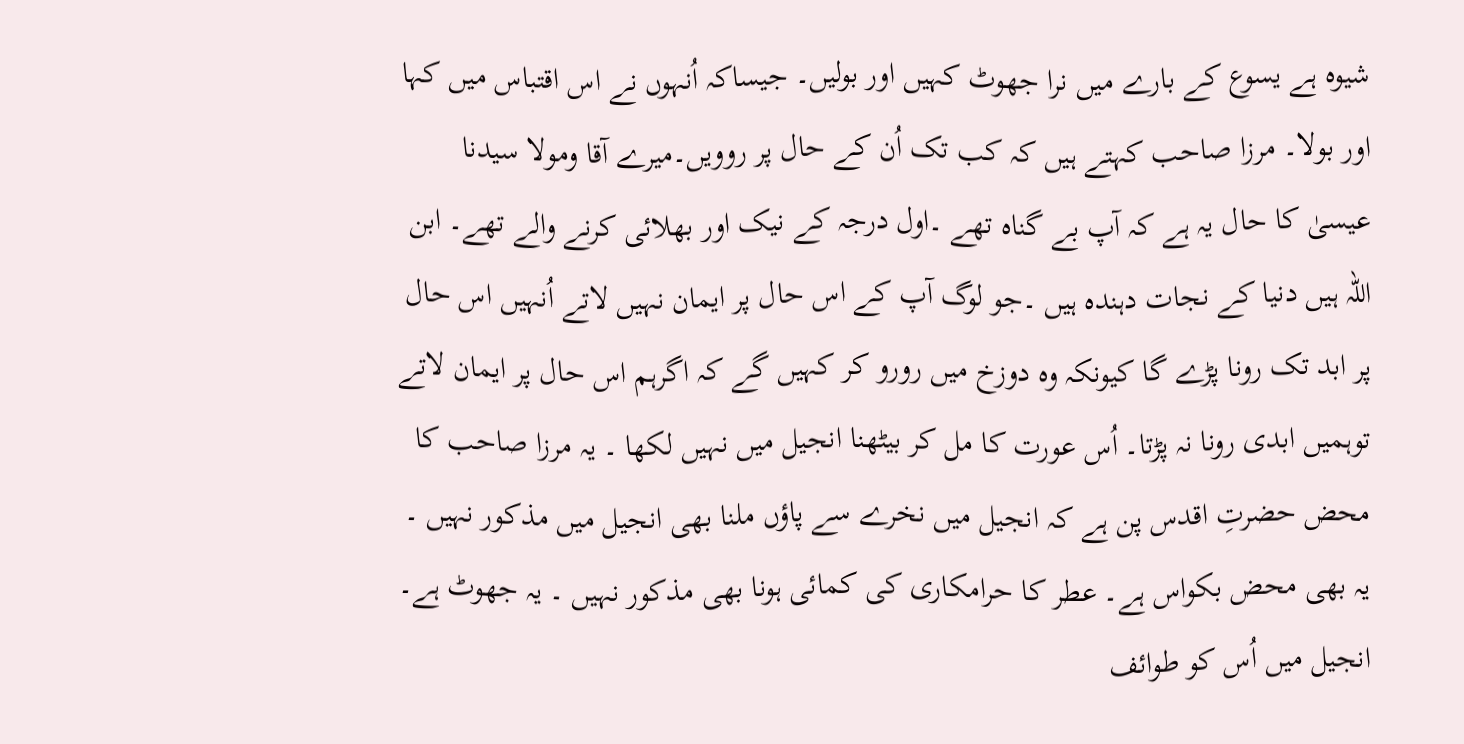شیوہ ہے یسوع کے بارے میں نرا جھوٹ کہیں اور بولیں۔ جیساکہ اُنہوں نے اس اقتباس میں کہا اور بولا۔ مرزا صاحب کہتے ہیں کہ کب تک اُن کے حال پر روویں۔میرے آقا ومولا سیدنا عیسیٰ کا حال یہ ہے کہ آپ بے گناہ تھے ۔اول درجہ کے نیک اور بھلائی کرنے والے تھے۔ ابن اللہ ہیں دنیا کے نجات دہندہ ہیں ۔جو لوگ آپ کے اس حال پر ایمان نہیں لاتے اُنہیں اس حال پر ابد تک رونا پڑے گا کیونکہ وہ دوزخ میں رورو کر کہیں گے کہ اگرہم اس حال پر ایمان لاتے توہمیں ابدی رونا نہ پڑتا۔ اُس عورت کا مل کر بیٹھنا انجیل میں نہیں لکھا ۔ یہ مرزا صاحب کا محض حضرتِ اقدس پن ہے کہ انجیل میں نخرے سے پاؤں ملنا بھی انجیل میں مذکور نہیں ۔ یہ بھی محض بکواس ہے۔ عطر کا حرامکاری کی کمائی ہونا بھی مذکور نہیں ۔ یہ جھوٹ ہے۔ انجیل میں اُس کو طوائف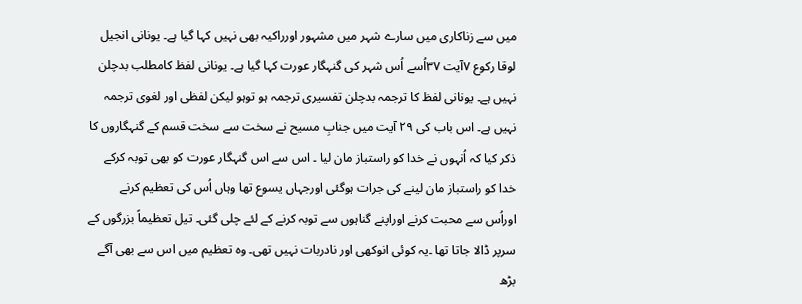میں سے زناکاری میں سارے شہر میں مشہور اورراکیہ بھی نہیں کہا گیا ہے۔ یونانی انجیل لوقا رکوع ۷آیت ۳۷اُسے اُس شہر کی گنہگار عورت کہا گیا ہے۔ یونانی لفظ کامطلب بدچلن نہیں ہے۔ یونانی لفظ کا ترجمہ بدچلن تفسیری ترجمہ ہو توہو لیکن لفظی اور لغوی ترجمہ نہیں ہے۔ اس باب کی ۲۹ آیت میں جنابِ مسیح نے سخت سے سخت قسم کے گنہگاروں کا ذکر کیا کہ اُنہوں نے خدا کو راستباز مان لیا ۔ اس سے اس گنہگار عورت کو بھی توبہ کرکے خدا کو راستباز مان لینے کی جرات ہوگئی اورجہاں یسوع تھا وہاں اُس کی تعظیم کرنے اوراُس سے محبت کرنے اوراپنے گناہوں سے توبہ کرنے کے لئے چلی گئی۔ تیل تعظیماً بزرگوں کے سرپر ڈالا جاتا تھا ۔یہ کوئی انوکھی اور نادربات نہیں تھی۔ وہ تعظیم میں اس سے بھی آگے بڑھ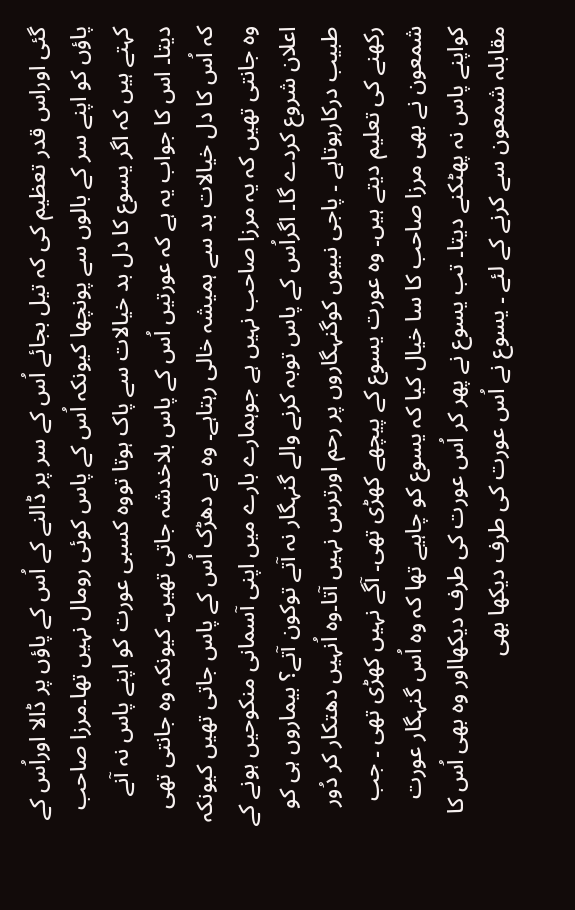گئی اوراس قدر تعظیم کی کہ تیل بجائے اُس کے سر پر ڈالنے کے اُس کے پاؤں پر ڈالا اوراُس کے پاؤں کو اپنے سر کے بالوں سے پونچھا کیونکہ اُس کے پاس کوئی رومال نہیں تھا۔مرزا صاحب کہتے ہیں کہ اگر یسوع کا دل بد خیالات سے پاک ہوتا تووہ کسبی عورت کو اپنے پاس نہ آنے دیتا۔ اس کا جواب یہ ہے کہ عورتیں اُس کے پاس بلاخدشہ جاتی تھیں۔ کیونکہ وہ جانتی تھی کہ اُس کا دل خیالات بد سے ہمیشہ خالی رہتاہے۔ وہ بے دھڑک اُس کے پاس جاتی تھیں کیونکہ وہ جانتی تھیں کہ یہ مرزا صاحب نہیں ہے جوہمارے بارے میں اپنی آسمانی منکوحیں ہونے کے اعلان شروع کردے گا۔ اگراُس کے پاس توبہ کرنے والے گنہگار نہ آتے توکون آتے؟ بیماروں ہی کو طبیب درکارہوتاہے ۔ پاجی نبیوں کوگنہگاروں پر رحم اورترس نہیں آتا۔وہ اُنہیں دھتکار کر دُور رکھنے کی تعلیم دیتے ہیں۔ وہ عورت یسوع کے پیچھے کھڑی تھی۔ آگے نہیں کھڑی تھی ۔ جب شمعون نے بھی مرزا صاحب کا سا خیال کیا کہ یسوع کو چاہیے تھا کہ وہ اُس گنہگار عورت کواپنے پاس نہ پھٹکنے دیتا۔ تب یسوع نے پھر کر اُس عورت کی طرف دیکھااور وہ بھی اُس کا مقابلہ شمعون سے کرنے کے لئے ۔ یسوع نے اُس عورت کی طرف دیکھا بھی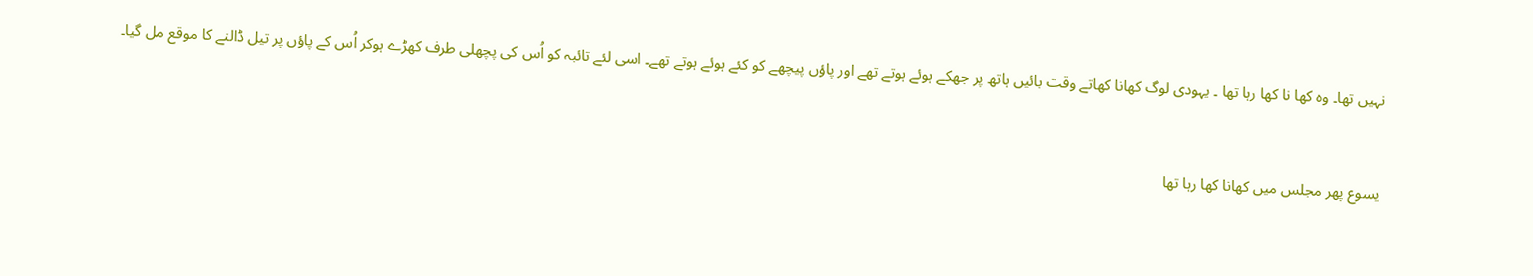نہیں تھا۔ وہ کھا نا کھا رہا تھا ۔ یہودی لوگ کھانا کھاتے وقت بائیں ہاتھ پر جھکے ہوئے ہوتے تھے اور پاؤں پیچھے کو کئے ہوئے ہوتے تھے۔ اسی لئے تائبہ کو اُس کی پچھلی طرف کھڑے ہوکر اُس کے پاؤں پر تیل ڈالنے کا موقع مل گیا۔


یسوع پھر مجلس میں کھانا کھا رہا تھا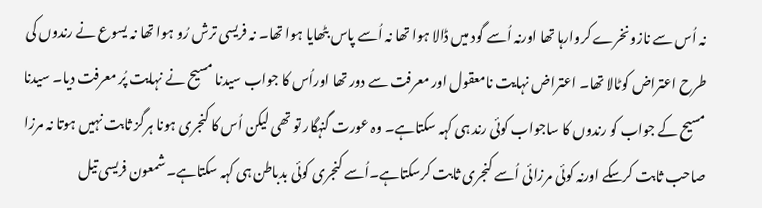نہ اُس سے نازونخرے کروارہا تھا اورنہ اُسے گود میں ڈالا ہوا تھا نہ اُسے پاس بٹھایا ہوا تھا۔ نہ فریسی ترش رُو ہوا تھا نہ یسوع نے رندوں کی طرح اعتراض کوٹالا تھا۔ اعتراض نہایت نامعقول اور معرفت سے دور تھا اوراُس کا جواب سیدنا مسیح نے نہایت پُر معرفت دیا۔ سیدنا مسیح کے جواب کو رندوں کا ساجواب کوئی رند ہی کہہ سکتاہے۔ وہ عورت گنہگار تو تھی لیکن اُس کا کنجری ہونا ہرگز ثابت نہیں ہوتا نہ مرزا صاحب ثابت کرسکے اورنہ کوئی مرزائی اُسے کنجری ثابت کرسکتاہے۔اُسے کنجری کوئی بدباطن ہی کہہ سکتاہے۔ شمعون فریسی تیل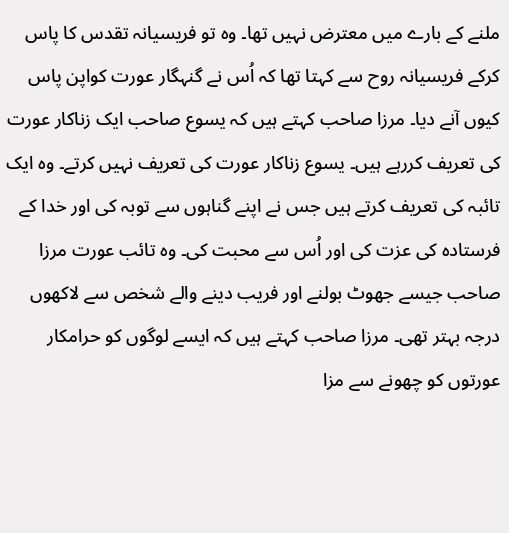ملنے کے بارے میں معترض نہیں تھا۔ وہ تو فریسیانہ تقدس کا پاس کرکے فریسیانہ روح سے کہتا تھا کہ اُس نے گنہگار عورت کواپن پاس کیوں آنے دیا۔ مرزا صاحب کہتے ہیں کہ یسوع صاحب ایک زناکار عورت کی تعریف کررہے ہیں۔ یسوع زناکار عورت کی تعریف نہیں کرتے۔ وہ ایک تائبہ کی تعریف کرتے ہیں جس نے اپنے گناہوں سے توبہ کی اور خدا کے فرستادہ کی عزت کی اور اُس سے محبت کی۔ وہ تائب عورت مرزا صاحب جیسے جھوٹ بولنے اور فریب دینے والے شخص سے لاکھوں درجہ بہتر تھی۔ مرزا صاحب کہتے ہیں کہ ایسے لوگوں کو حرامکار عورتوں کو چھونے سے مزا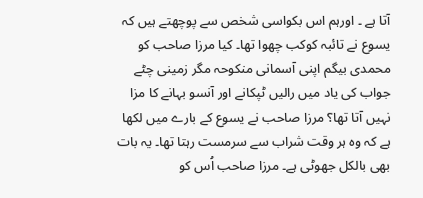آتا ہے ۔ اورہم اس بکواسی شخص سے پوچھتے ہیں کہ یسوع نے تائبہ کوکب چھوا تھا۔ کیا مرزا صاحب کو محمدی بیگم اپنی آسمانی منکوحہ مگر زمینی چٹے جواب کی یاد میں رالیں ٹپکانے اور آنسو بہانے کا مزا نہیں آتا تھا؟ مرزا صاحب نے یسوع کے بارے میں لکھا ہے کہ وہ ہر وقت شراب سے سرمست رہتا تھا۔ یہ بات بھی بالکل جھوٹی ہے۔ مرزا صاحب اُس کو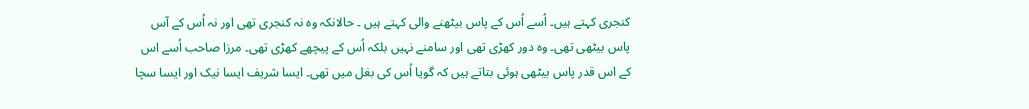کنجری کہتے ہیں۔ اُسے اُس کے پاس بیٹھنے والی کہتے ہیں ۔ حالانکہ وہ نہ کنجری تھی اور نہ اُس کے آس پاس بیٹھی تھی۔ وہ دور کھڑی تھی اور سامنے نہیں بلکہ اُس کے پیچھے کھڑی تھی۔ مرزا صاحب اُسے اس کے اس قدر پاس بیٹھی ہوئی بتاتے ہیں کہ گویا اُس کی بغل میں تھی۔ ایسا شریف ایسا نیک اور ایسا سچا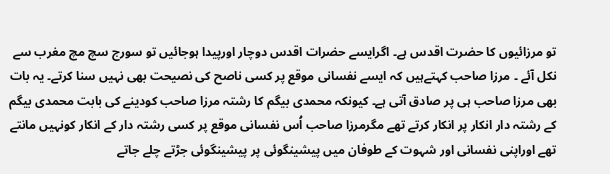تو مرزائیوں کا حضرت اقدس ہے۔ اگرایسے حضرات اقدس دوچار اورپیدا ہوجائیں تو سورج سچ مچ مغرب سے نکل آئے ۔ مرزا صاحب کہتےہیں کہ ایسے نفسانی موقع پر کسی ناصح کی نصیحت بھی نہیں سنا کرتے۔ یہ بات بھی مرزا صاحب ہی پر صادق آتی ہے۔ کیونکہ محمدی بیگم کا رشتہ مرزا صاحب کودینے کی بابت محمدی بیگم کے رشتہ دار انکار پر انکار کرتے تھے مگرمرزا صاحب اُس نفسانی موقع پر کسی رشتہ دار کے انکار کونہیں مانتے تھے اوراپنی نفسانی اور شہوت کے طوفان میں پیشینگوئی پر پیشینگوئی جڑتے چلے جاتے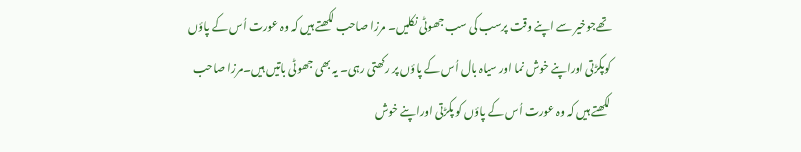تھےجوخیر سے اپنے وقت پرسب کی سب جھوٹی نکلیں۔ مرزا صاحب لکھتے ہیں کہ وہ عورت اُس کے پاؤں کوپکڑتی اوراپنے خوش نما اور سیاہ بال اُس کے پاؤں پر رکھتی رہی۔ یہ بھی جھوٹی باتیں ہیں۔مرزا صاحب لکھتے ہیں کہ وہ عورت اُس کے پاؤں کو پکڑتی اوراپنے خوش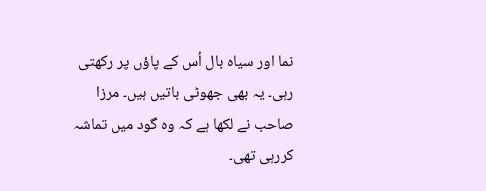نما اور سیاہ بال اُس کے پاؤں پر رکھتی رہی۔ یہ بھی جھوٹی باتیں ہیں۔ مرزا صاحب نے لکھا ہے کہ وہ گود میں تماشہ کررہی تھی۔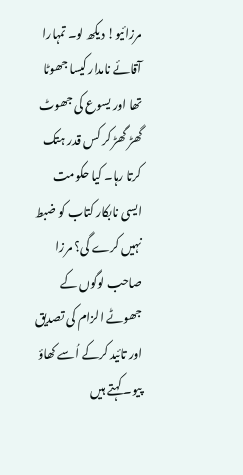مرزائیو! دیکھ لو۔ تمہارا آقائے نامدار کیسا جھوٹا تھا اور یسوع کی جھوٹ گھڑ گھڑ کر کس قدر ہتک کرتا رہا۔ کیا حکومت ایسی نابکار کتاب کو ضبط نہیں کرے گی؟ مرزا صاحب لوگوں کے جھوٹے الزام کی تصدیق اور تائید کرکے اُسے کھاؤ پیو۔ کہتے ہیں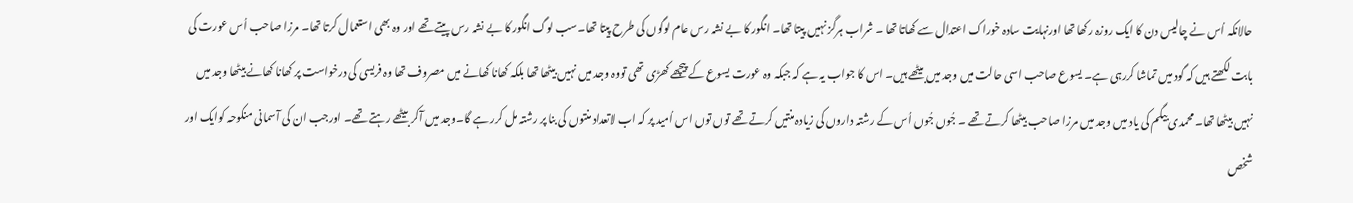حالانکہ اُس نے چالیس دن کا ایک روزہ رکھا تھا اورنہایت سادہ خوراک اعتدال سے کھاتا تھا ۔ شراب ہرگز نہیں پیتا تھا۔ انگور کا بے نشہ رس عام لوگوں کی طرح پیتا تھا۔سب لوگ انگور کا بے نشہ رس پیتے تھے اور وہ بھی استعمال کرتا تھا۔ مرزا صاحب اُس عورت کی بابت لکھتے ہیں کہ گود میں تماشا کررہی ہے۔ یسوع صاحب اسی حالت میں وجد میں بیٹھے ہیں۔ اس کا جواب یہ ہے کہ جبکہ وہ عورت یسوع کے پیچھے کھڑی تھی تووہ وجد میں نہیں بیٹھا تھا بلکہ کھانا کھانے میں مصروف تھا وہ فریسی کی درخواست پر کھانا کھانے بیٹھا وجد میں نہیں بیٹھا تھا۔ محمدی بیگم کی یاد میں وجد میں مرزا صاحب بیٹھا کرتے تھے ۔ جُوں جُوں اُس کے رشتہ داروں کی زیادہ منتیں کرتے تھے توں توں اس اُمید پر کہ اب لاتعداد منتوں کی بنا پر رشتہ مل کرر ہے گا۔وجد میں آکر بیٹھے رہتے تھے۔ اورجب ان کی آسمانی منکوحہ کوایک اور شخص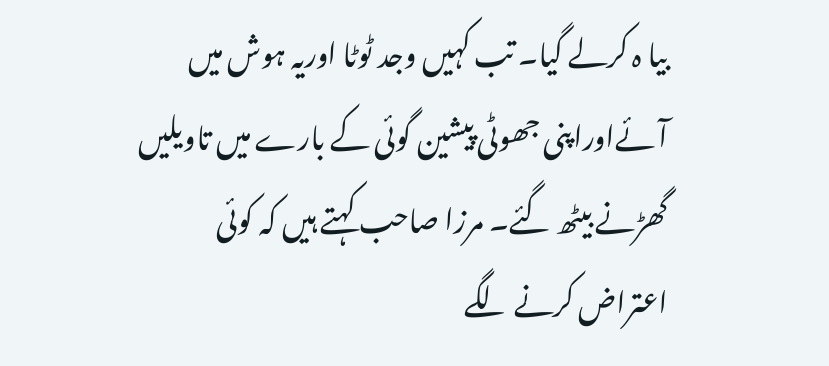بیا ہ کرلے گیا۔ تب کہیں وجد ٹوٹا اوریہ ہوش میں آئےاوراپنی جھوٹی پیشین گوئی کے بارے میں تاویلیں گھڑنے بیٹھ گئے۔ مرزا صاحب کہتے ہیں کہ کوئی اعتراض کرنے لگے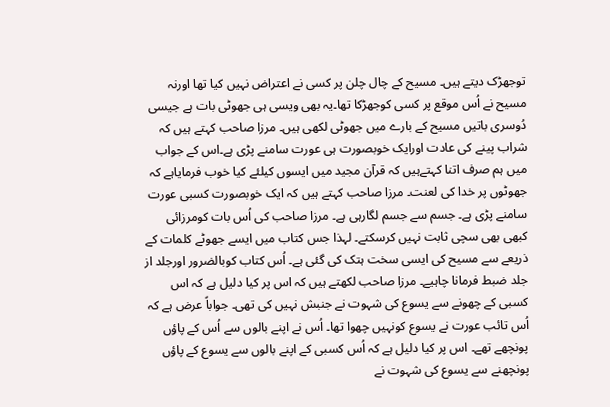توجھڑک دیتے ہیں۔ مسیح کے چال چلن پر کسی نے اعتراض نہیں کیا تھا اورنہ مسیح نے اُس موقع پر کسی کوجھڑکا تھا۔یہ بھی ویسی ہی جھوٹی بات ہے جیسی دُوسری باتیں مسیح کے بارے میں جھوٹی لکھی ہیں۔ مرزا صاحب کہتے ہیں کہ شراب پینے کی عادت اورایک خوبصورت ہی عورت سامنے پڑی ہے۔اس کے جواب میں ہم صرف اتنا کہتےہیں کہ قرآن مجید میں ایسوں کیلئے کیا خوب فرمایاہے کہ جھوٹوں پر خدا کی لعنت۔ مرزا صاحب کہتے ہیں کہ ایک خوبصورت کسبی عورت سامنے پڑی ہے۔ جسم سے جسم لگارہی ہے۔ مرزا صاحب کی اُس بات کومرزائی کبھی بھی سچی ثابت نہیں کرسکتے۔ لہذا جس کتاب میں ایسے جھوٹے کلمات کے ذریعے سے مسیح کی ایسی سخت ہتک کی گئی ہے۔ اُس کتاب کوبالضرور اورجلد از جلد ضبط فرمانا چاہیے۔ مرزا صاحب لکھتے ہیں کہ اس پر کیا دلیل ہے کہ اس کسبی کے چھونے سے یسوع کی شہوت نے جنبش نہیں کی تھی۔ جواباً عرض ہے کہ اُس تائب عورت نے یسوع کونہیں چھوا تھا۔ اُس نے اپنے بالوں سے اُس کے پاؤں پونچھے تھے۔ اس پر کیا دلیل ہے کہ اُس کسبی کے اپنے بالوں سے یسوع کے پاؤں پونچھنے سے یسوع کی شہوت نے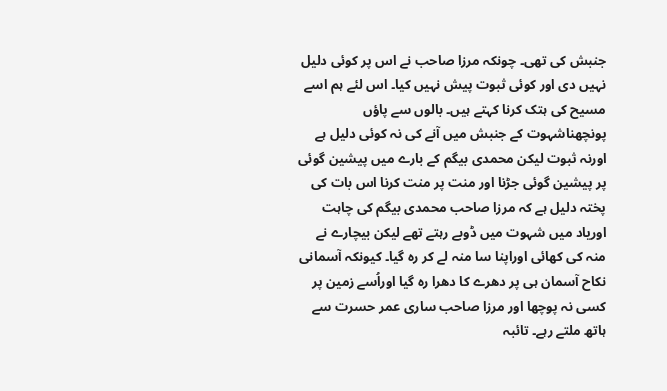جنبش کی تھی۔ چونکہ مرزا صاحب نے اس پر کوئی دلیل نہیں دی اور کوئی ثبوت پیش نہیں کیا۔ اس لئے ہم اسے مسیح کی ہتک کرنا کہتے ہیں۔ بالوں سے پاؤں پونچھناشہوت کے جنبش میں آنے کی نہ کوئی دلیل ہے اورنہ ثبوت لیکن محمدی بیگم کے بارے میں پیشین گوئی پر پیشین گوئی جڑنا اور منت پر منت کرنا اس بات کی پختہ دلیل ہے کہ مرزا صاحب محمدی بیگم کی چاہت اوریاد میں شہوت میں ڈوبے رہتے تھے لیکن بیچارے نے منہ کی کھائی اوراپنا سا منہ لے کر رہ گیا۔ کیونکہ آسمانی نکاح آسمان ہی پر دھرے کا دھرا رہ گیا اوراُسے زمین پر کسی نہ پوچھا اور مرزا صاحب ساری عمر حسرت سے ہاتھ ملتے رہے۔ تائبہ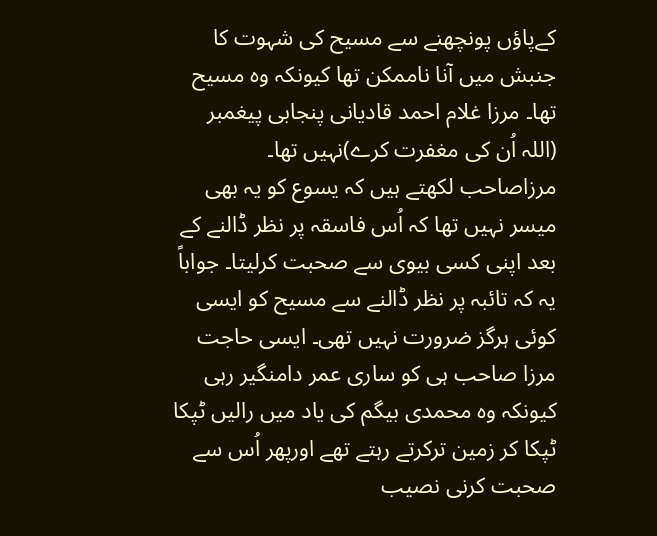کےپاؤں پونچھنے سے مسیح کی شہوت کا جنبش میں آنا ناممکن تھا کیونکہ وہ مسیح تھا۔ مرزا غلام احمد قادیانی پنجابی پیغمبر (اللہ اُن کی مغفرت کرے)نہیں تھا۔ مرزاصاحب لکھتے ہیں کہ یسوع کو یہ بھی میسر نہیں تھا کہ اُس فاسقہ پر نظر ڈالنے کے بعد اپنی کسی بیوی سے صحبت کرلیتا۔ جواباً یہ کہ تائبہ پر نظر ڈالنے سے مسیح کو ایسی کوئی ہرگز ضرورت نہیں تھی۔ ایسی حاجت مرزا صاحب ہی کو ساری عمر دامنگیر رہی کیونکہ وہ محمدی بیگم کی یاد میں رالیں ٹپکا ٹپکا کر زمین ترکرتے رہتے تھے اورپھر اُس سے صحبت کرنی نصیب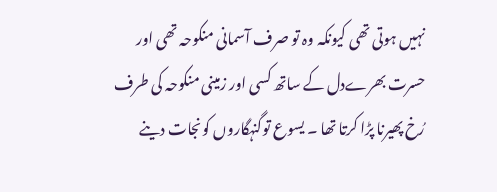نہیں ہوتی تھی کیونکہ وہ تو صرف آسمانی منکوحہ تھی اور حسرت بھرےدل کے ساتھ کسی اور زمینی منکوحہ کی طرف رُخ پھیرنا پڑا کرتا تھا ۔ یسوع توگنہگاروں کونجات دینے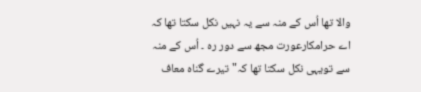والا تھا اُس کے منہ سے یہ نہیں نکل سکتا تھا کہ اے حرامکارعورت مجھ سے دور رہ ۔ اُس کے منہ سے تویہی نکل سکتا تھا کہ" تیرے گناہ معاف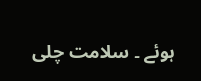ہوئے ۔ سلامت چلی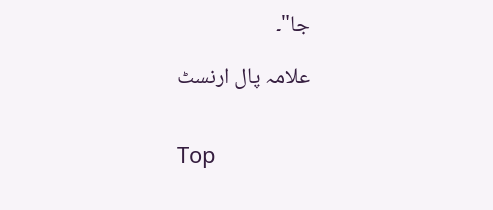جا"۔

علامہ پال ارنسٹ


Top